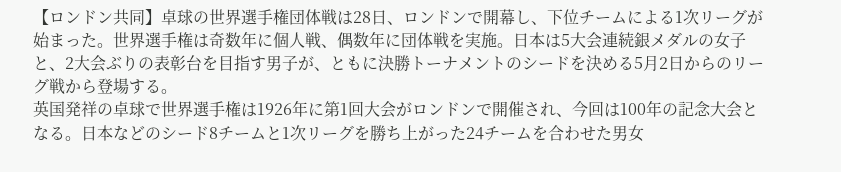【ロンドン共同】卓球の世界選手権団体戦は28日、ロンドンで開幕し、下位チームによる1次リーグが始まった。世界選手権は奇数年に個人戦、偶数年に団体戦を実施。日本は5大会連続銀メダルの女子と、2大会ぶりの表彰台を目指す男子が、ともに決勝トーナメントのシードを決める5月2日からのリーグ戦から登場する。
英国発祥の卓球で世界選手権は1926年に第1回大会がロンドンで開催され、今回は100年の記念大会となる。日本などのシード8チームと1次リーグを勝ち上がった24チームを合わせた男女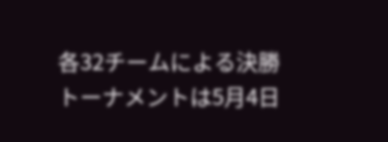各32チームによる決勝トーナメントは5月4日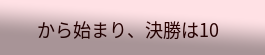から始まり、決勝は10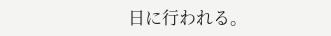日に行われる。